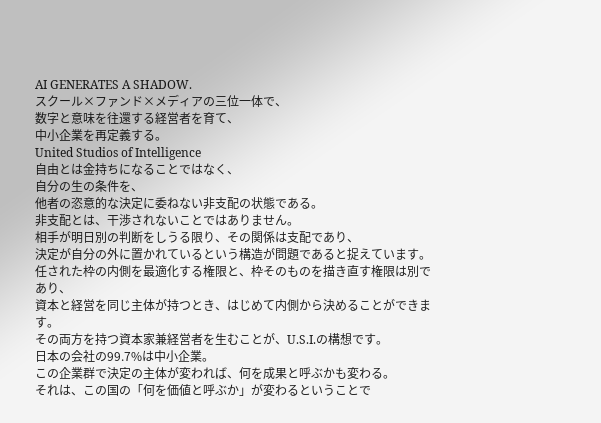AI GENERATES A SHADOW.
スクール×ファンド×メディアの三位一体で、
数字と意味を往還する経営者を育て、
中小企業を再定義する。
United Studios of Intelligence
自由とは金持ちになることではなく、
自分の生の条件を、
他者の恣意的な決定に委ねない非支配の状態である。
非支配とは、干渉されないことではありません。
相手が明日別の判断をしうる限り、その関係は支配であり、
決定が自分の外に置かれているという構造が問題であると捉えています。
任された枠の内側を最適化する権限と、枠そのものを描き直す権限は別であり、
資本と経営を同じ主体が持つとき、はじめて内側から決めることができます。
その両方を持つ資本家兼経営者を生むことが、U.S.I.の構想です。
日本の会社の99.7%は中小企業。
この企業群で決定の主体が変われば、何を成果と呼ぶかも変わる。
それは、この国の「何を価値と呼ぶか」が変わるということで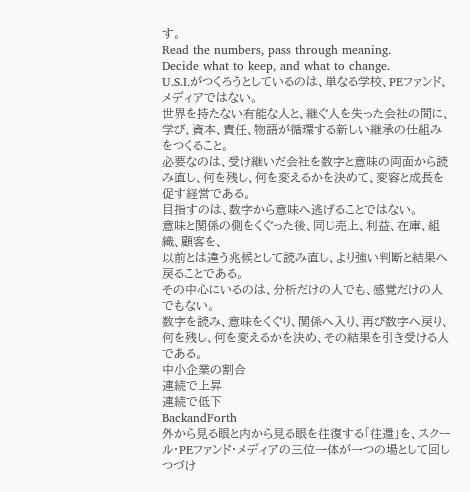す。
Read the numbers, pass through meaning.
Decide what to keep, and what to change.
U.S.I.がつくろうとしているのは、単なる学校、PEファンド、メディアではない。
世界を持たない有能な人と、継ぐ人を失った会社の間に、
学び、資本、責任、物語が循環する新しい継承の仕組みをつくること。
必要なのは、受け継いだ会社を数字と意味の両面から読み直し、何を残し、何を変えるかを決めて、変容と成長を促す経営である。
目指すのは、数字から意味へ逃げることではない。
意味と関係の側をくぐった後、同じ売上、利益、在庫、組織、顧客を、
以前とは違う兆候として読み直し、より強い判断と結果へ戻ることである。
その中心にいるのは、分析だけの人でも、感覚だけの人でもない。
数字を読み、意味をくぐり、関係へ入り、再び数字へ戻り、
何を残し、何を変えるかを決め、その結果を引き受ける人である。
中小企業の割合
連続で上昇
連続で低下
BackandForth
外から見る眼と内から見る眼を往復する「往還」を、スクール・PEファンド・メディアの三位一体が一つの場として回しつづけ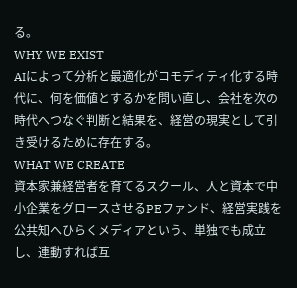る。
WHY WE EXIST
AIによって分析と最適化がコモディティ化する時代に、何を価値とするかを問い直し、会社を次の時代へつなぐ判断と結果を、経営の現実として引き受けるために存在する。
WHAT WE CREATE
資本家兼経営者を育てるスクール、人と資本で中小企業をグロースさせるPEファンド、経営実践を公共知へひらくメディアという、単独でも成立し、連動すれば互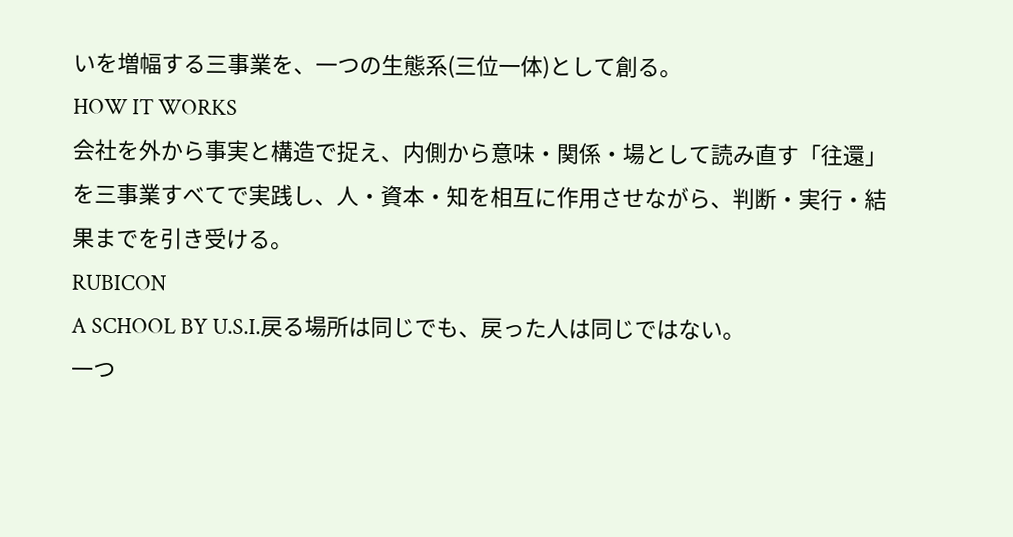いを増幅する三事業を、一つの生態系(三位一体)として創る。
HOW IT WORKS
会社を外から事実と構造で捉え、内側から意味・関係・場として読み直す「往還」を三事業すべてで実践し、人・資本・知を相互に作用させながら、判断・実行・結果までを引き受ける。
RUBICON
A SCHOOL BY U.S.I.戻る場所は同じでも、戻った人は同じではない。
一つ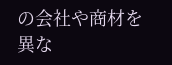の会社や商材を異な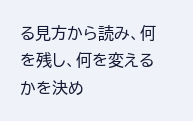る見方から読み、何を残し、何を変えるかを決め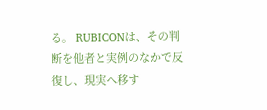る。 RUBICONは、その判断を他者と実例のなかで反復し、現実へ移す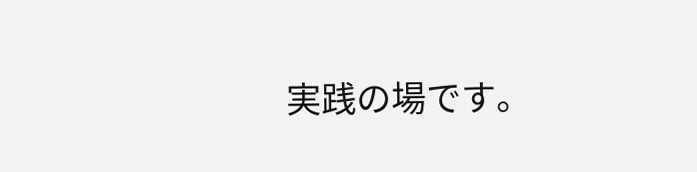実践の場です。